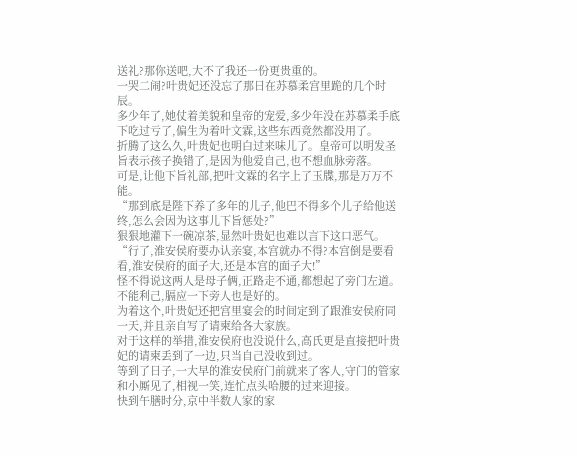送礼?那你送吧,大不了我还一份更贵重的。
一哭二闹?叶贵妃还没忘了那日在苏慕柔宫里跪的几个时辰。
多少年了,她仗着美貌和皇帝的宠爱,多少年没在苏慕柔手底下吃过亏了,偏生为着叶文霖,这些东西竟然都没用了。
折腾了这么久,叶贵妃也明白过来味儿了。皇帝可以明发圣旨表示孩子换错了,是因为他爱自己,也不想血脉旁落。
可是,让他下旨礼部,把叶文霖的名字上了玉牒,那是万万不能。
“那到底是陛下养了多年的儿子,他巴不得多个儿子给他送终,怎么会因为这事儿下旨惩处?”
狠狠地灌下一碗凉茶,显然叶贵妃也难以言下这口恶气。
“行了,淮安侯府要办认亲宴,本宫就办不得?本宫倒是要看看,淮安侯府的面子大,还是本宫的面子大!”
怪不得说这两人是母子俩,正路走不通,都想起了旁门左道。
不能利己,膈应一下旁人也是好的。
为着这个,叶贵妃还把宫里宴会的时间定到了跟淮安侯府同一天,并且亲自写了请柬给各大家族。
对于这样的举措,淮安侯府也没说什么,高氏更是直接把叶贵妃的请柬丢到了一边,只当自己没收到过。
等到了日子,一大早的淮安侯府门前就来了客人,守门的管家和小厮见了,相视一笑,连忙点头哈腰的过来迎接。
快到午膳时分,京中半数人家的家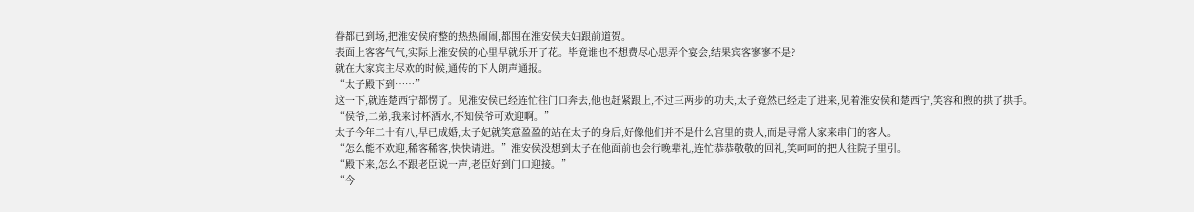眷都已到场,把淮安侯府整的热热闹闹,都围在淮安侯夫妇跟前道贺。
表面上客客气气,实际上淮安侯的心里早就乐开了花。毕竟谁也不想费尽心思弄个宴会,结果宾客寥寥不是?
就在大家宾主尽欢的时候,通传的下人朗声通报。
“太子殿下到……”
这一下,就连楚西宁都愣了。见淮安侯已经连忙往门口奔去,他也赶紧跟上,不过三两步的功夫,太子竟然已经走了进来,见着淮安侯和楚西宁,笑容和煦的拱了拱手。
“侯爷,二弟,我来讨杯酒水,不知侯爷可欢迎啊。”
太子今年二十有八,早已成婚,太子妃就笑意盈盈的站在太子的身后,好像他们并不是什么宫里的贵人,而是寻常人家来串门的客人。
“怎么能不欢迎,稀客稀客,快快请进。”淮安侯没想到太子在他面前也会行晚辈礼,连忙恭恭敬敬的回礼,笑呵呵的把人往院子里引。
“殿下来,怎么不跟老臣说一声,老臣好到门口迎接。”
“今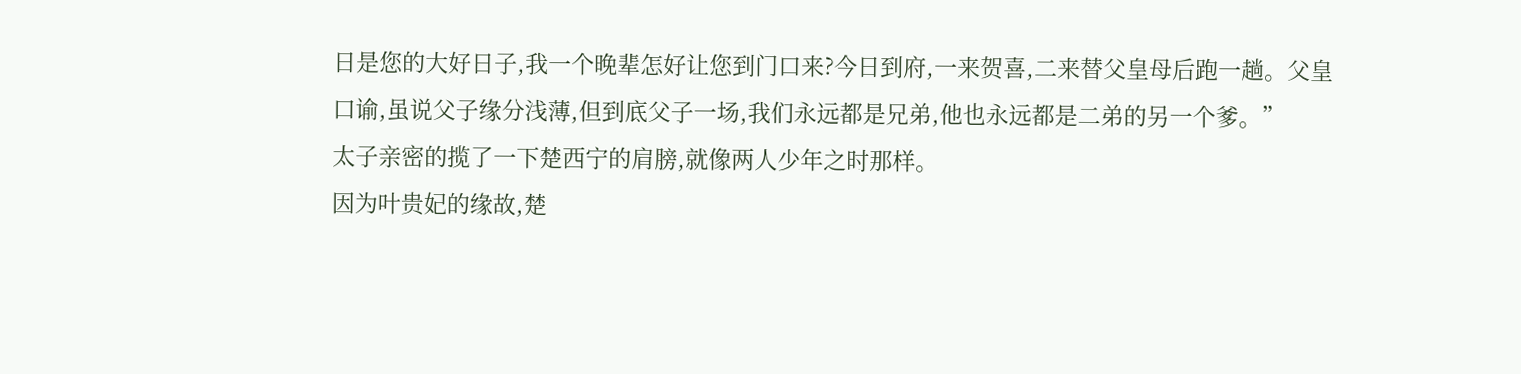日是您的大好日子,我一个晚辈怎好让您到门口来?今日到府,一来贺喜,二来替父皇母后跑一趟。父皇口谕,虽说父子缘分浅薄,但到底父子一场,我们永远都是兄弟,他也永远都是二弟的另一个爹。”
太子亲密的揽了一下楚西宁的肩膀,就像两人少年之时那样。
因为叶贵妃的缘故,楚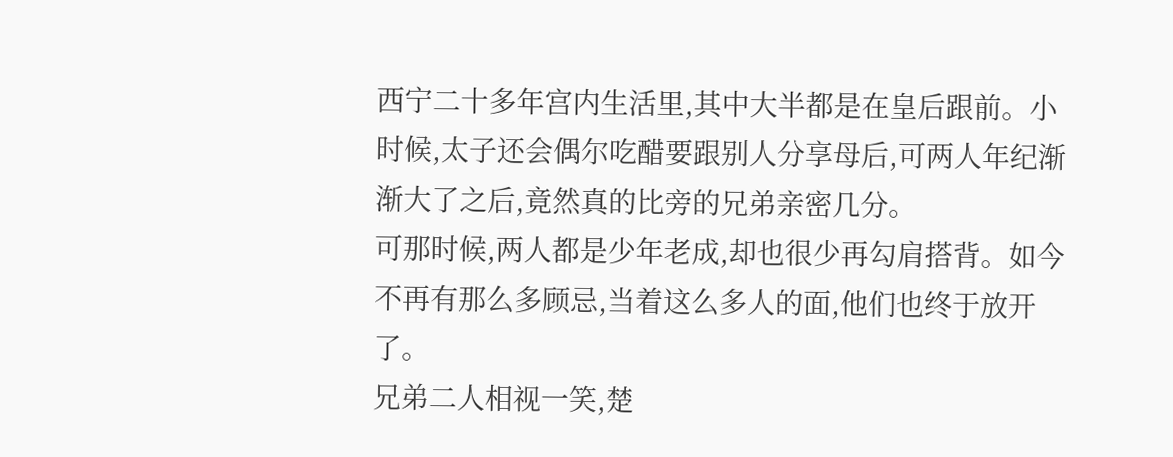西宁二十多年宫内生活里,其中大半都是在皇后跟前。小时候,太子还会偶尔吃醋要跟别人分享母后,可两人年纪渐渐大了之后,竟然真的比旁的兄弟亲密几分。
可那时候,两人都是少年老成,却也很少再勾肩搭背。如今不再有那么多顾忌,当着这么多人的面,他们也终于放开了。
兄弟二人相视一笑,楚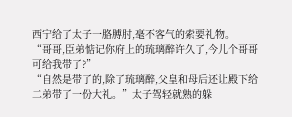西宁给了太子一胳膊肘,毫不客气的索要礼物。
“哥哥,臣弟惦记你府上的琉璃醉许久了,今儿个哥哥可给我带了?”
“自然是带了的,除了琉璃醉,父皇和母后还让殿下给二弟带了一份大礼。”太子驾轻就熟的躲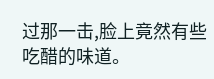过那一击,脸上竟然有些吃醋的味道。